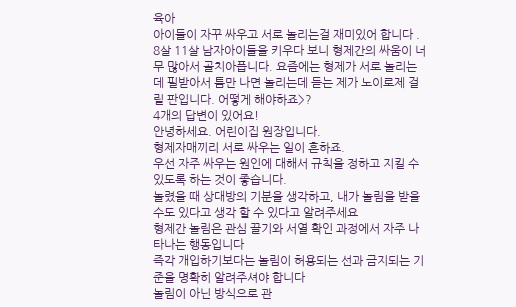육아
아이들이 자꾸 싸우고 서로 놀리는걸 재미있어 합니다 .
8살 11살 남자아이들을 키우다 보니 형제간의 싸움이 너무 많아서 골치아픕니다. 요즘에는 형제가 서로 놀리는데 필받아서 틈만 나면 놀리는데 듣는 제가 노이로제 걸릴 판입니다. 어떻게 해야하죠>?
4개의 답변이 있어요!
안녕하세요. 어린이집 원장입니다.
형제자매끼리 서로 싸우는 일이 흔하죠.
우선 자주 싸우는 원인에 대해서 규칙을 정하고 지킬 수 있도록 하는 것이 좋습니다.
놀렸을 때 상대방의 기분을 생각하고, 내가 놀림을 받을 수도 있다고 생각 할 수 있다고 알려주세요
형제간 놀림은 관심 끌기와 서열 확인 과정에서 자주 나타나는 행동입니다
즉각 개입하기보다는 놀림이 허용되는 선과 금지되는 기준을 명확히 알려주셔야 합니다
놀림이 아닌 방식으로 관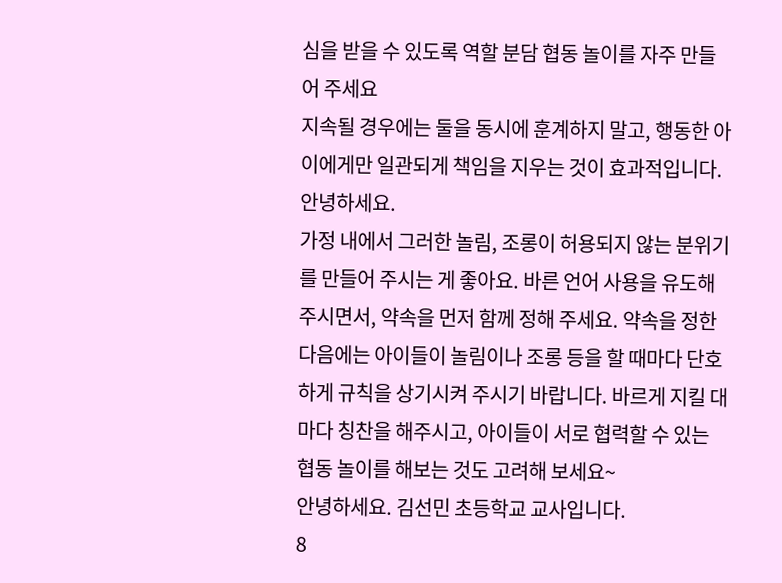심을 받을 수 있도록 역할 분담 협동 놀이를 자주 만들어 주세요
지속될 경우에는 둘을 동시에 훈계하지 말고, 행동한 아이에게만 일관되게 책임을 지우는 것이 효과적입니다.
안녕하세요.
가정 내에서 그러한 놀림, 조롱이 허용되지 않는 분위기를 만들어 주시는 게 좋아요. 바른 언어 사용을 유도해 주시면서, 약속을 먼저 함께 정해 주세요. 약속을 정한 다음에는 아이들이 놀림이나 조롱 등을 할 때마다 단호하게 규칙을 상기시켜 주시기 바랍니다. 바르게 지킬 대마다 칭찬을 해주시고, 아이들이 서로 협력할 수 있는 협동 놀이를 해보는 것도 고려해 보세요~
안녕하세요. 김선민 초등학교 교사입니다.
8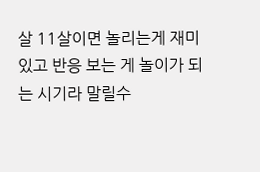살 11살이면 놀리는게 재미있고 반응 보는 게 놀이가 되는 시기라 말릴수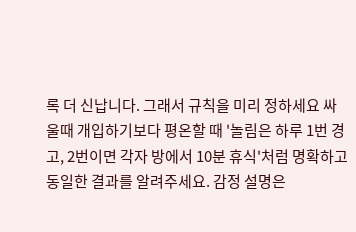록 더 신납니다. 그래서 규칙을 미리 정하세요 싸울때 개입하기보다 평온할 때 '놀림은 하루 1번 경고, 2번이면 각자 방에서 10분 휴식'처럼 명확하고 동일한 결과를 알려주세요. 감정 설명은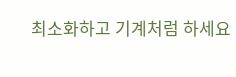최소화하고 기계처럼 하세요